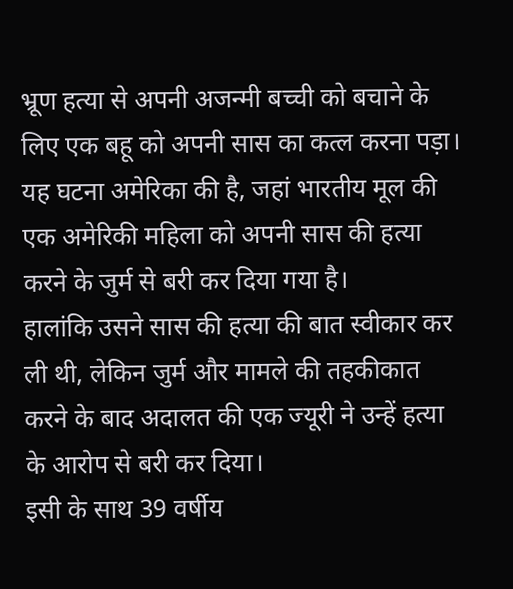भ्रूण हत्या से अपनी अजन्मी बच्ची को बचाने के लिए एक बहू को अपनी सास का कत्ल करना पड़ा।
यह घटना अमेरिका की है, जहां भारतीय मूल की एक अमेरिकी महिला को अपनी सास की हत्या करने के जुर्म से बरी कर दिया गया है।
हालांकि उसने सास की हत्या की बात स्वीकार कर ली थी, लेकिन जुर्म और मामले की तहकीकात करने के बाद अदालत की एक ज्यूरी ने उन्हें हत्या के आरोप से बरी कर दिया।
इसी के साथ 39 वर्षीय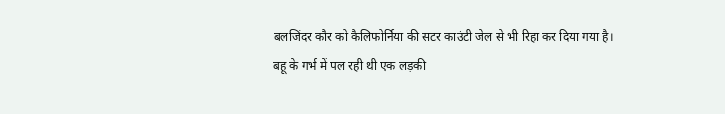बलजिंदर कौर को कैलिफोर्निया की सटर काउंटी जेल से भी रिहा कर दिया गया है।
बहू के गर्भ में पल रही थी एक लड़की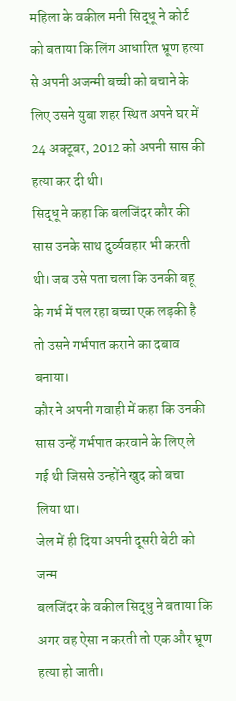महिला के वकील मनी सिद्धू ने कोर्ट को बताया कि लिंग आधारित भ्रूण हत्या से अपनी अजन्मी बच्ची को बचाने के लिए उसने युबा शहर स्थित अपने घर में 24 अक्टूबर, 2012 को अपनी सास की हत्या कर दी थी।
सिद्धू ने कहा कि बलजिंदर कौर की सास उनके साथ दुर्व्यवहार भी करती थी। जब उसे पता चला कि उनकी बहू के गर्भ में पल रहा बच्चा एक लड़की है तो उसने गर्भपात कराने का दबाव बनाया।
कौर ने अपनी गवाही में कहा कि उनकी सास उन्हें गर्भपात करवाने के लिए ले गई थी जिससे उन्होंने खुद को बचा लिया था।
जेल में ही दिया अपनी दूसरी बेटी को जन्म
बलजिंदर के वकील सिद्धु ने बताया कि अगर वह ऐसा न करती तो एक और भ्रूण हत्या हो जाती।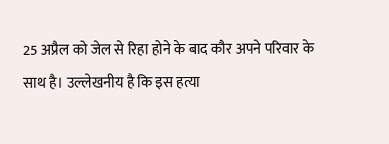25 अप्रैल को जेल से रिहा होने के बाद कौर अपने परिवार के साथ है। उल्लेखनीय है कि इस हत्या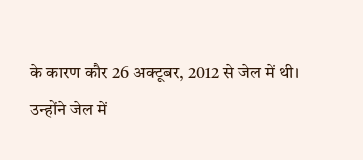के कारण कौर 26 अक्टूबर, 2012 से जेल में थी।
उन्होंने जेल में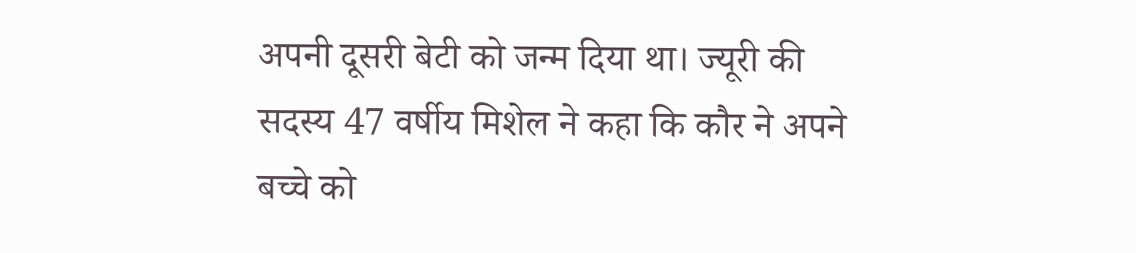अपनी दूसरी बेटी को जन्म दिया था। ज्यूरी की सदस्य 47 वर्षीय मिशेल ने कहा कि कौर ने अपने बच्चे को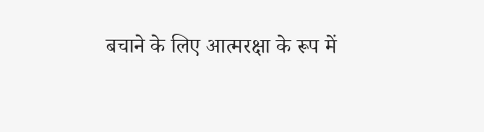बचाने के लिए आत्मरक्षा के रूप में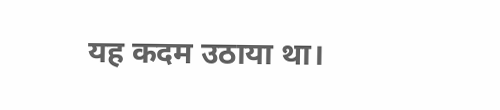यह कदम उठाया था।